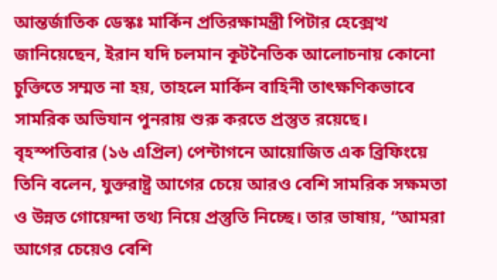আন্তর্জাতিক ডেস্কঃ মার্কিন প্রতিরক্ষামন্ত্রী পিটার হেক্সেত্থ জানিয়েছেন, ইরান যদি চলমান কূটনৈতিক আলোচনায় কোনো চুক্তিতে সম্মত না হয়, তাহলে মার্কিন বাহিনী তাৎক্ষণিকভাবে সামরিক অভিযান পুনরায় শুরু করতে প্রস্তুত রয়েছে।
বৃহস্পতিবার (১৬ এপ্রিল) পেন্টাগনে আয়োজিত এক ব্রিফিংয়ে তিনি বলেন, যুক্তরাষ্ট্র আগের চেয়ে আরও বেশি সামরিক সক্ষমতা ও উন্নত গোয়েন্দা তথ্য নিয়ে প্রস্তুতি নিচ্ছে। তার ভাষায়, “আমরা আগের চেয়েও বেশি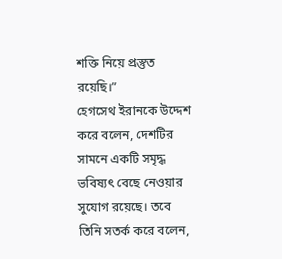শক্তি নিয়ে প্রস্তুত রয়েছি।”
হেগসেথ ইরানকে উদ্দেশ করে বলেন, দেশটির সামনে একটি সমৃদ্ধ ভবিষ্যৎ বেছে নেওয়ার সুযোগ রয়েছে। তবে তিনি সতর্ক করে বলেন,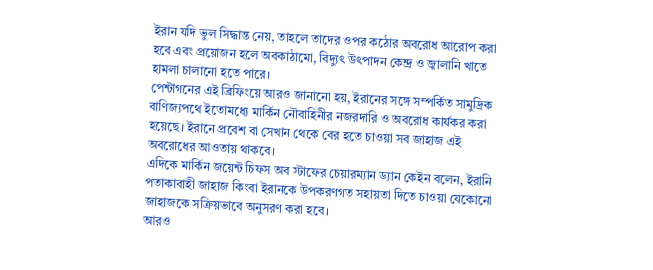ইরান যদি ভুল সিদ্ধান্ত নেয়, তাহলে তাদের ওপর কঠোর অবরোধ আরোপ করা হবে এবং প্রয়োজন হলে অবকাঠামো, বিদ্যুৎ উৎপাদন কেন্দ্র ও জ্বালানি খাতে হামলা চালানো হতে পারে।
পেন্টাগনের এই ব্রিফিংয়ে আরও জানানো হয়, ইরানের সঙ্গে সম্পর্কিত সামুদ্রিক বাণিজ্যপথে ইতোমধ্যে মার্কিন নৌবাহিনীর নজরদারি ও অবরোধ কার্যকর করা হয়েছে। ইরানে প্রবেশ বা সেখান থেকে বের হতে চাওয়া সব জাহাজ এই অবরোধের আওতায় থাকবে।
এদিকে মার্কিন জয়েন্ট চিফস অব স্টাফের চেয়ারম্যান ড্যান কেইন বলেন, ইরানি পতাকাবাহী জাহাজ কিংবা ইরানকে উপকরণগত সহায়তা দিতে চাওয়া যেকোনো জাহাজকে সক্রিয়ভাবে অনুসরণ করা হবে।
আরও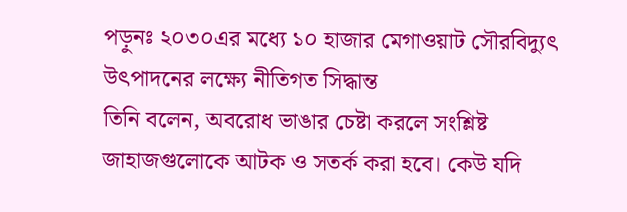পড়ুনঃ ২০৩০এর মধ্যে ১০ হাজার মেগাওয়াট সৌরবিদ্যুৎ উৎপাদনের লক্ষ্যে নীতিগত সিদ্ধান্ত
তিনি বলেন, অবরোধ ভাঙার চেষ্টা করলে সংশ্লিষ্ট জাহাজগুলোকে আটক ও সতর্ক করা হবে। কেউ যদি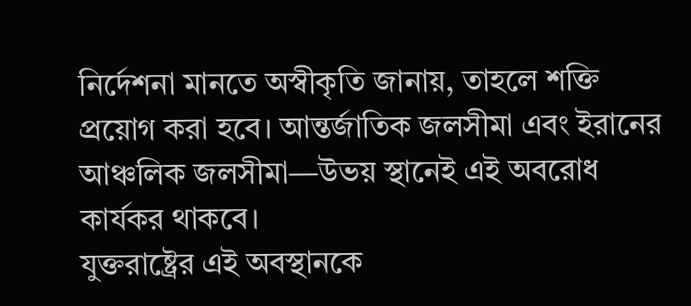নির্দেশনা মানতে অস্বীকৃতি জানায়, তাহলে শক্তি প্রয়োগ করা হবে। আন্তর্জাতিক জলসীমা এবং ইরানের আঞ্চলিক জলসীমা—উভয় স্থানেই এই অবরোধ কার্যকর থাকবে।
যুক্তরাষ্ট্রের এই অবস্থানকে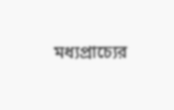মধ্যপ্রাচ্যের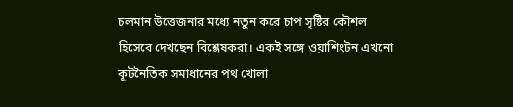চলমান উত্তেজনার মধ্যে নতুন করে চাপ সৃষ্টির কৌশল হিসেবে দেখছেন বিশ্লেষকরা। একই সঙ্গে ওয়াশিংটন এখনো কূটনৈতিক সমাধানের পথ খোলা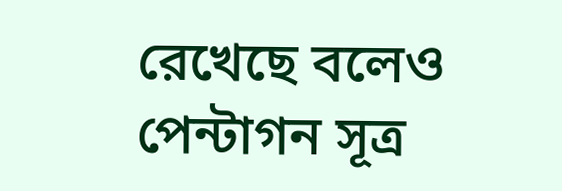রেখেছে বলেও পেন্টাগন সূত্র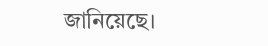জানিয়েছে।